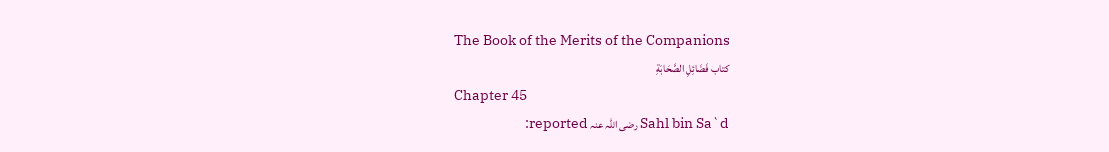The Book of the Merits of the Companions
كتاب فَضَائِلِ الصَّحَابَةِ
Chapter 45
Sahl bin Sa`d رضی اللہ عنہ reported: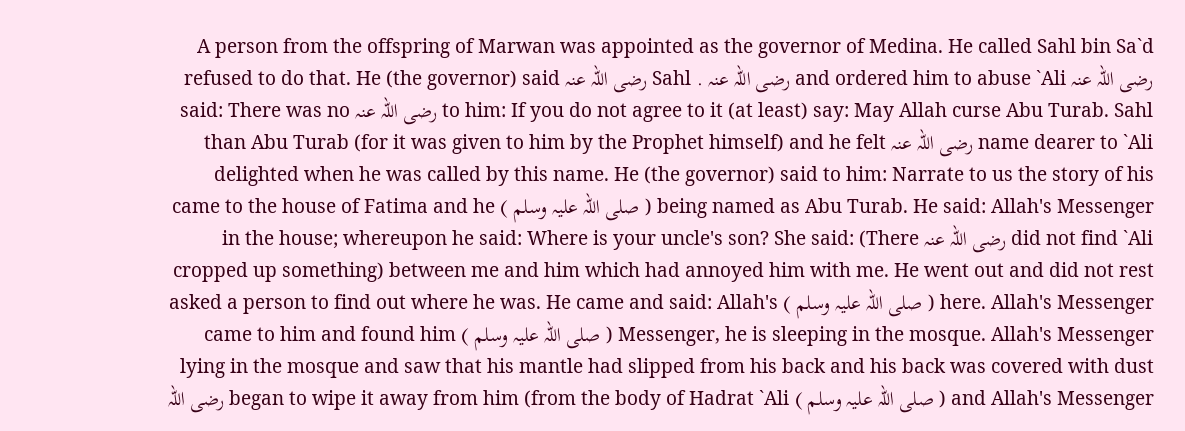A person from the offspring of Marwan was appointed as the governor of Medina. He called Sahl bin Sa`d رضی اللہ عنہ and ordered him to abuse `Ali رضی اللہ عنہ . Sahl رضی اللہ عنہ refused to do that. He (the governor) said to him: If you do not agree to it (at least) say: May Allah curse Abu Turab. Sahl رضی اللہ عنہ said: There was no name dearer to `Ali رضی اللہ عنہ than Abu Turab (for it was given to him by the Prophet himself) and he felt delighted when he was called by this name. He (the governor) said to him: Narrate to us the story of his being named as Abu Turab. He said: Allah's Messenger ( صلی اللہ علیہ وسلم ) came to the house of Fatima and he did not find `Ali رضی اللہ عنہ in the house; whereupon he said: Where is your uncle's son? She said: (There cropped up something) between me and him which had annoyed him with me. He went out and did not rest here. Allah's Messenger ( صلی اللہ علیہ وسلم ) asked a person to find out where he was. He came and said: Allah's Messenger, he is sleeping in the mosque. Allah's Messenger ( صلی اللہ علیہ وسلم ) came to him and found him lying in the mosque and saw that his mantle had slipped from his back and his back was covered with dust and Allah's Messenger ( صلی اللہ علیہ وسلم ) began to wipe it away from him (from the body of Hadrat `Ali رضی اللہ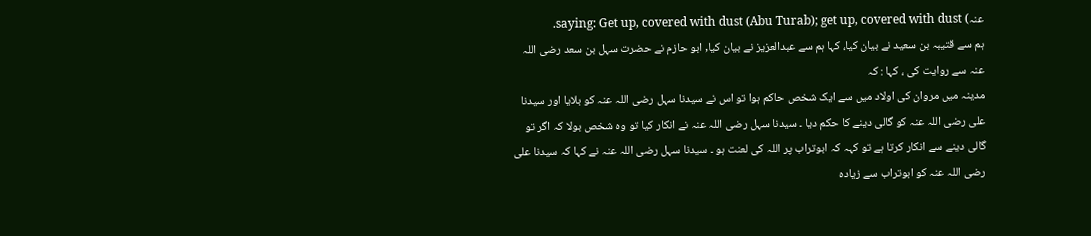عنہ) saying: Get up, covered with dust (Abu Turab); get up, covered with dust.
ہم سے قتیبہ بن سعید نے بیان کیا، کہا ہم سے عبدالعزیز نے بیان کیا, ابو حازم نے حضرت سہل بن سعد رضی اللہ عنہ سے روایت کی ، کہا : کہ
مدینہ میں مروان کی اولاد میں سے ایک شخص حاکم ہوا تو اس نے سیدنا سہل رضی اللہ عنہ کو بلایا اور سیدنا علی رضی اللہ عنہ کو گالی دینے کا حکم دیا ۔ سیدنا سہل رضی اللہ عنہ نے انکار کیا تو وہ شخص بولا کہ اگر تو گالی دینے سے انکار کرتا ہے تو کہہ کہ ابوتراب پر اللہ کی لعنت ہو ۔ سیدنا سہل رضی اللہ عنہ نے کہا کہ سیدنا علی رضی اللہ عنہ کو ابوتراب سے زیادہ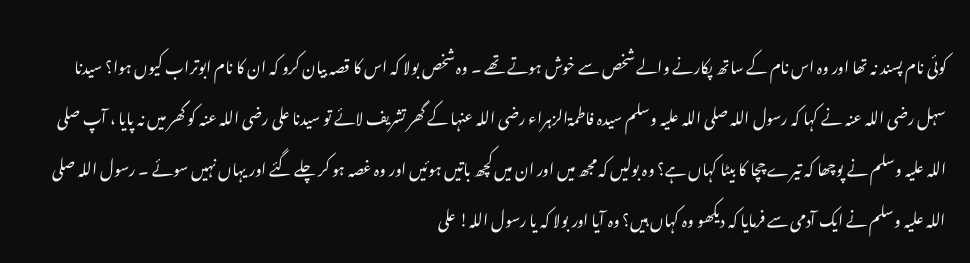کوئی نام پسند نہ تھا اور وہ اس نام کے ساتھ پکارنے والے شخص سے خوش ہوتے تھے ۔ وہ شخص بولا کہ اس کا قصہ بیان کرو کہ ان کا نام ابوتراب کیوں ہوا؟ سیدنا سہل رضی اللہ عنہ نے کہا کہ رسول اللہ صلی اللہ علیہ وسلم سیدہ فاطمۃالزہراء رضی اللہ عنہا کے گھر تشریف لائے تو سیدنا علی رضی اللہ عنہ کو گھر میں نہ پایا ، آپ صلی اللہ علیہ وسلم نے پوچھا کہ تیرے چچا کا بیٹا کہاں ہے؟ وہ بولیں کہ مجھ میں اور ان میں کچھ باتیں ہوئیں اور وہ غصہ ہو کر چلے گئے اور یہاں نہیں سوئے ۔ رسول اللہ صلی اللہ علیہ وسلم نے ایک آدمی سے فرمایا کہ دیکھو وہ کہاں ہیں؟ وہ آیا اور بولا کہ یا رسول اللہ! علی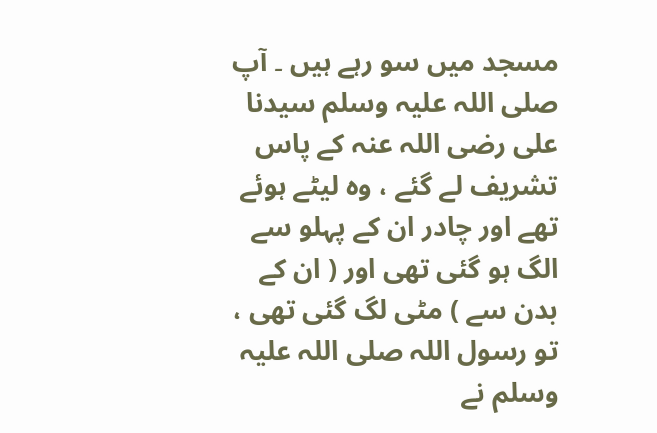مسجد میں سو رہے ہیں ۔ آپ صلی اللہ علیہ وسلم سیدنا علی رضی اللہ عنہ کے پاس تشریف لے گئے ، وہ لیٹے ہوئے تھے اور چادر ان کے پہلو سے الگ ہو گئی تھی اور ( ان کے بدن سے ) مٹی لگ گئی تھی ، تو رسول اللہ صلی اللہ علیہ وسلم نے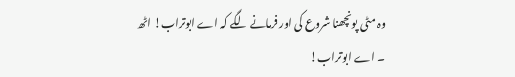وہ مٹی پونچھنا شروع کی اور فرمانے لگے کہ اے ابوتراب! اٹھ ۔ اے ابوتراب!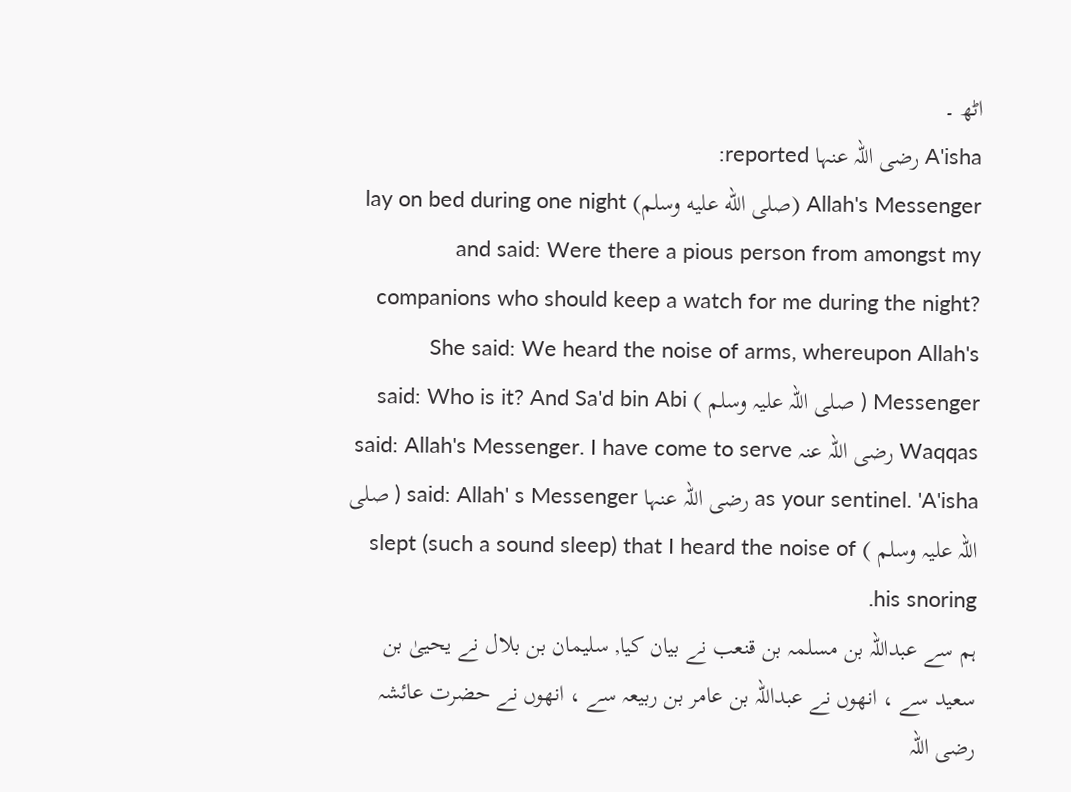اٹھ ۔
A'isha رضی اللہ عنہا reported:
Allah's Messenger (صلى الله عليه وسلم) lay on bed during one night and said: Were there a pious person from amongst my companions who should keep a watch for me during the night? She said: We heard the noise of arms, whereupon Allah's Messenger ( صلی اللہ علیہ وسلم ) said: Who is it? And Sa'd bin Abi Waqqas رضی اللہ عنہ said: Allah's Messenger. I have come to serve as your sentinel. 'A'isha رضی اللہ عنہا said: Allah' s Messenger ( صلی اللہ علیہ وسلم ) slept (such a sound sleep) that I heard the noise of his snoring.
ہم سے عبداللہ بن مسلمہ بن قنعب نے بیان کیا, سلیمان بن بلال نے یحییٰ بن سعید سے ، انھوں نے عبداللہ بن عامر بن ربیعہ سے ، انھوں نے حضرت عائشہ رضی اللہ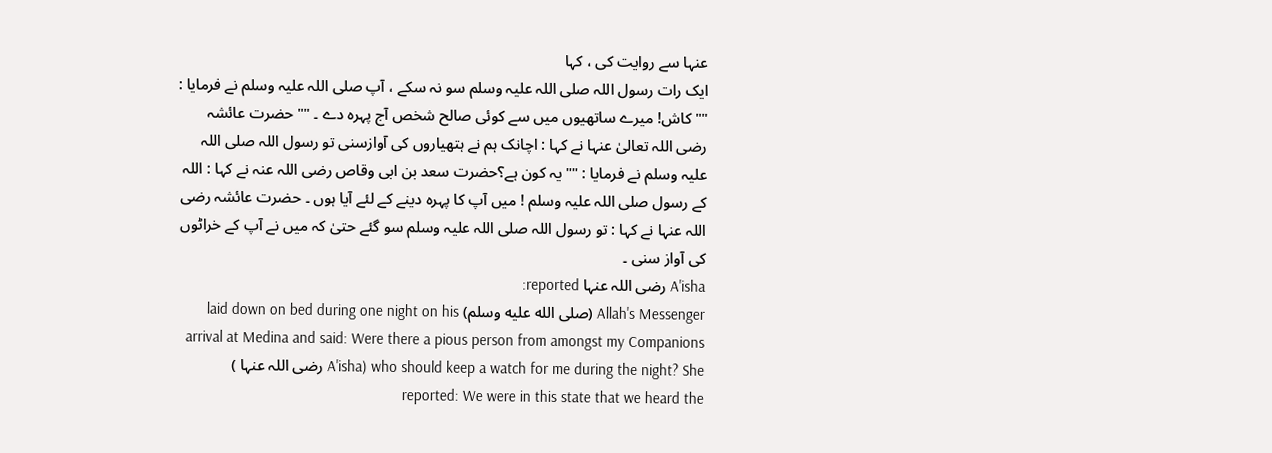عنہا سے روایت کی ، کہا
ایک رات رسول اللہ صلی اللہ علیہ وسلم سو نہ سکے ، آپ صلی اللہ علیہ وسلم نے فرمایا : "" کاش! میرے ساتھیوں میں سے کوئی صالح شخص آج پہرہ دے ۔ "" حضرت عائشہ رضی اللہ تعالیٰ عنہا نے کہا : اچانک ہم نے ہتھیاروں کی آوازسنی تو رسول اللہ صلی اللہ علیہ وسلم نے فرمایا : "" یہ کون ہے؟حضرت سعد بن ابی وقاص رضی اللہ عنہ نے کہا : اللہ کے رسول صلی اللہ علیہ وسلم ! میں آپ کا پہرہ دینے کے لئے آیا ہوں ۔ حضرت عائشہ رضی اللہ عنہا نے کہا : تو رسول اللہ صلی اللہ علیہ وسلم سو گئے حتیٰ کہ میں نے آپ کے خراٹوں کی آواز سنی ۔
A'isha رضی اللہ عنہا reported:
Allah's Messenger (صلى الله عليه وسلم) laid down on bed during one night on his arrival at Medina and said: Were there a pious person from amongst my Companions who should keep a watch for me during the night? She (A'isha رضی اللہ عنہا ) reported: We were in this state that we heard the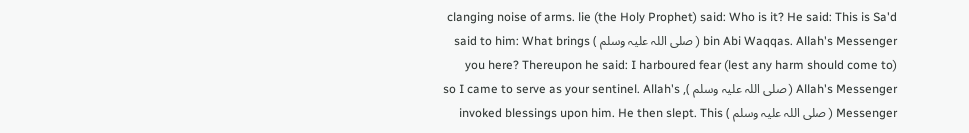clanging noise of arms. lie (the Holy Prophet) said: Who is it? He said: This is Sa'd bin Abi Waqqas. Allah's Messenger ( صلی اللہ علیہ وسلم ) said to him: What brings you here? Thereupon he said: I harboured fear (lest any harm should come to) Allah's Messenger ( صلی اللہ علیہ وسلم ), so I came to serve as your sentinel. Allah's Messenger ( صلی اللہ علیہ وسلم ) invoked blessings upon him. He then slept. This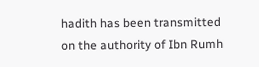hadith has been transmitted on the authority of Ibn Rumh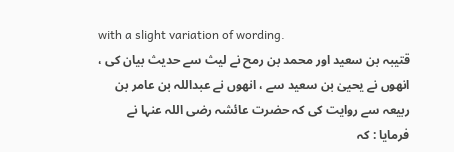with a slight variation of wording.
قتیبہ بن سعید اور محمد بن رمح نے لیث سے حدیث بیان کی ، انھوں نے یحییٰ بن سعید سے ، انھوں نے عبداللہ بن عامر بن ربیعہ سے روایت کی کہ حضرت عائشہ رضی اللہ عنہا نے فرمایا : کہ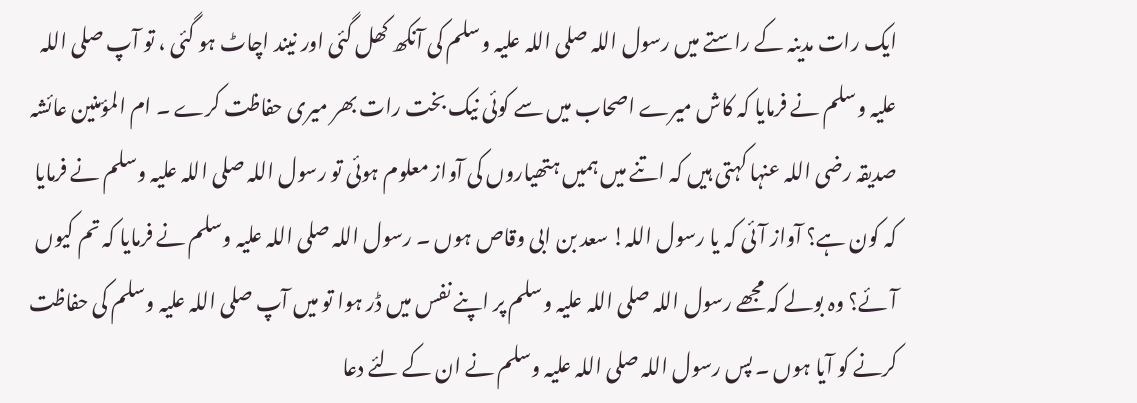ایک رات مدینہ کے راستے میں رسول اللہ صلی اللہ علیہ وسلم کی آنکھ کھل گئی اور نیند اچاٹ ہو گئی ، تو آپ صلی اللہ علیہ وسلم نے فرمایا کہ کاش میرے اصحاب میں سے کوئی نیک بخت رات بھر میری حفاظت کرے ۔ ام المؤمنین عائشہ صدیقہ رضی اللہ عنہا کہتی ہیں کہ اتنے میں ہمیں ہتھیاروں کی آواز معلوم ہوئی تو رسول اللہ صلی اللہ علیہ وسلم نے فرمایا کہ کون ہے؟ آواز آئی کہ یا رسول اللہ! سعد بن ابی وقاص ہوں ۔ رسول اللہ صلی اللہ علیہ وسلم نے فرمایا کہ تم کیوں آئے؟ وہ بولے کہ مجھے رسول اللہ صلی اللہ علیہ وسلم پر اپنے نفس میں ڈر ہوا تو میں آپ صلی اللہ علیہ وسلم کی حفاظت کرنے کو آیا ہوں ۔ پس رسول اللہ صلی اللہ علیہ وسلم نے ان کے لئے دعا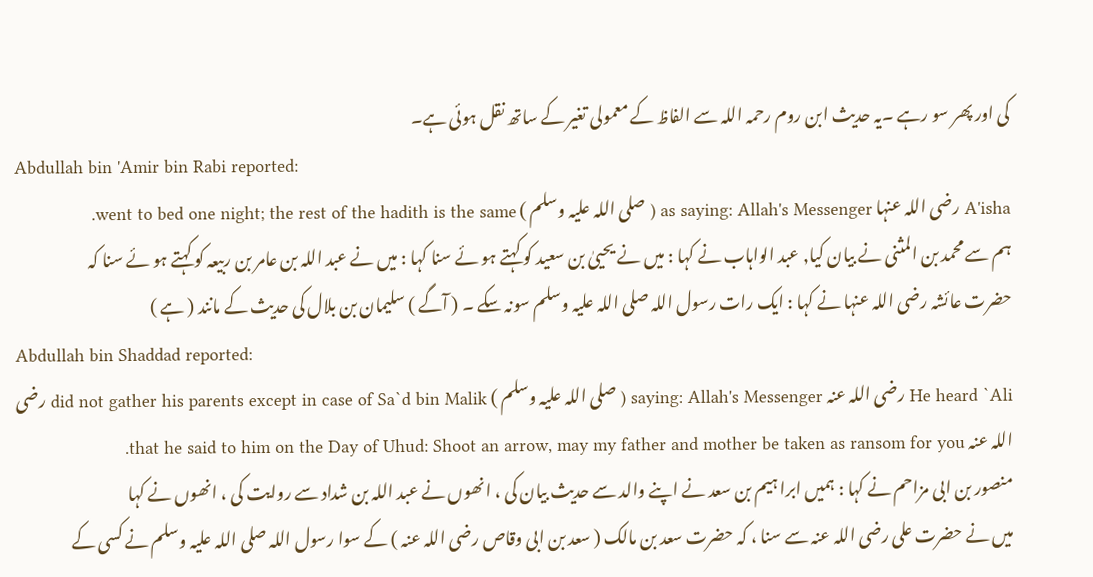کی اور پھر سو رہے ۔یہ حدیث ابن روم رحمہ اللہ سے الفاظ کے معمولی تغیر کے ساتھ نقل ہوئی ہے۔
Abdullah bin 'Amir bin Rabi reported:
A'isha رضی اللہ عنہا as saying: Allah's Messenger ( صلی اللہ علیہ وسلم ) went to bed one night; the rest of the hadith is the same.
ہم سے محمد بن المثنی نے بیان کیا, عبد الواہاب نے کہا : میں نے یحییٰ بن سعید کو کہتے ہو ئے سنا کہا : میں نے عبد اللہ بن عامر بن ربیعہ کو کہتے ہو ئے سنا کہ
حضرت عائشہ رضی اللہ عنہا نے کہا : ایک رات رسول اللہ صلی اللہ علیہ وسلم سونہ سکے ۔ ( آگے ) سلیمان بن بلال کی حدیث کے مانند ( ہے )
Abdullah bin Shaddad reported:
He heard `Ali رضی اللہ عنہ saying: Allah's Messenger ( صلی اللہ علیہ وسلم ) did not gather his parents except in case of Sa`d bin Malik رضی اللہ عنہ that he said to him on the Day of Uhud: Shoot an arrow, may my father and mother be taken as ransom for you.
منصور بن ابی مزاحم نے کہا : ہمیں ابرا ہیم بن سعد نے اپنے والد سے حدیث بیان کی ، انھوں نے عبد اللہ بن شداد سے روایت کی ، انھوں نے کہا
میں نے حضرت علی رضی اللہ عنہ سے سنا ، کہ حضرت سعد بن مالک ( سعد بن ابی وقاص رضی اللہ عنہ ) کے سوا رسول اللہ صلی اللہ علیہ وسلم نے کسی کے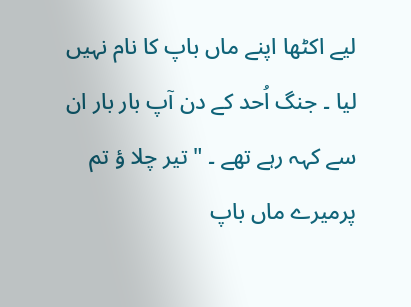لیے اکٹھا اپنے ماں باپ کا نام نہیں لیا ۔ جنگ اُحد کے دن آپ بار بار ان سے کہہ رہے تھے ۔ " تیر چلا ؤ تم پرمیرے ماں باپ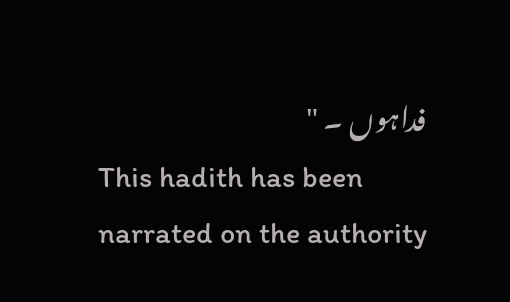فداہوں ۔ "
This hadith has been narrated on the authority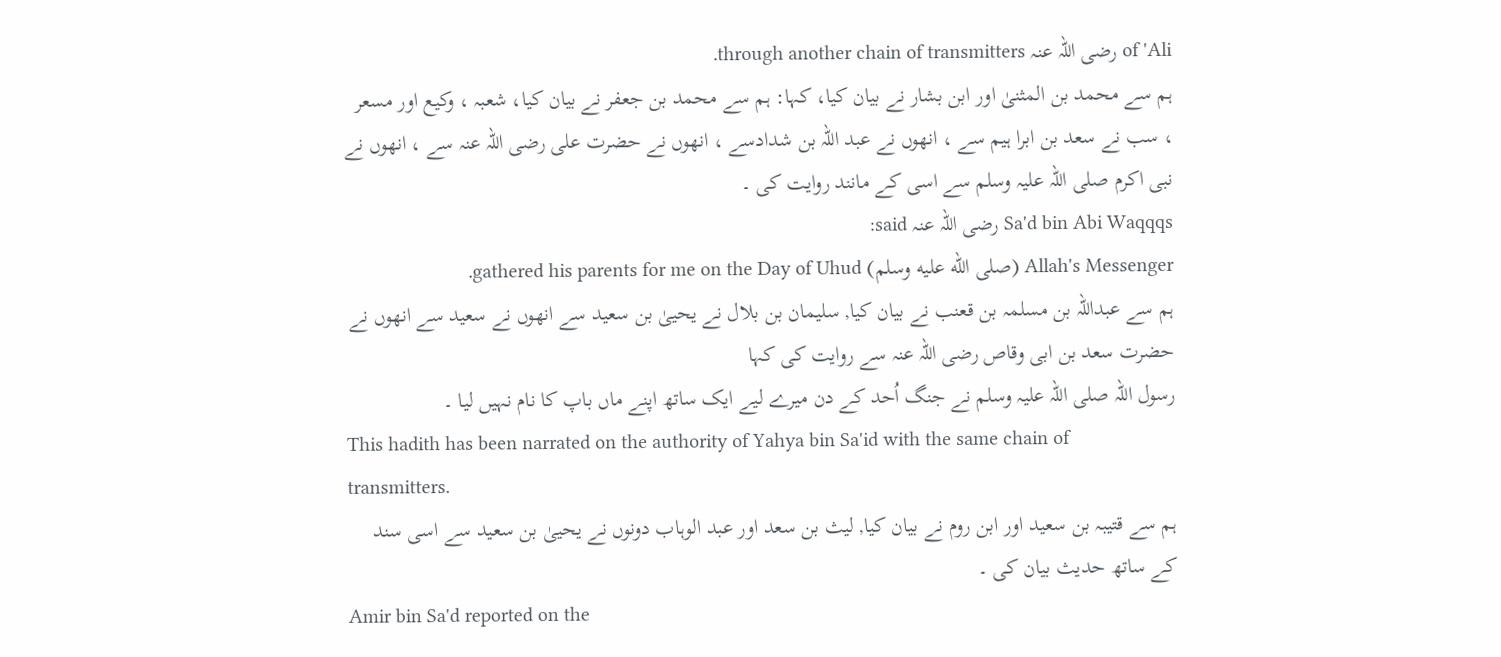of 'Ali رضی اللہ عنہ through another chain of transmitters.
ہم سے محمد بن المثنیٰ اور ابن بشار نے بیان کیا، کہا: ہم سے محمد بن جعفر نے بیان کیا، شعبہ ، وکیع اور مسعر ، سب نے سعد بن ابرا ہیم سے ، انھوں نے عبد اللہ بن شدادسے ، انھوں نے حضرت علی رضی اللہ عنہ سے ، انھوں نے نبی اکرم صلی اللہ علیہ وسلم سے اسی کے مانند روایت کی ۔
Sa'd bin Abi Waqqqs رضی اللہ عنہ said:
Allah's Messenger (صلى الله عليه وسلم) gathered his parents for me on the Day of Uhud.
ہم سے عبداللہ بن مسلمہ بن قعنب نے بیان کیا, سلیمان بن بلال نے یحییٰ بن سعید سے انھوں نے سعید سے انھوں نے حضرت سعد بن ابی وقاص رضی اللہ عنہ سے روایت کی کہا
رسول اللہ صلی اللہ علیہ وسلم نے جنگ اُحد کے دن میرے لیے ایک ساتھ اپنے ماں باپ کا نام نہیں لیا ۔
This hadith has been narrated on the authority of Yahya bin Sa'id with the same chain of transmitters.
ہم سے قتیبہ بن سعید اور ابن روم نے بیان کیا, لیث بن سعد اور عبد الوہاب دونوں نے یحییٰ بن سعید سے اسی سند کے ساتھ حدیث بیان کی ۔
Amir bin Sa'd reported on the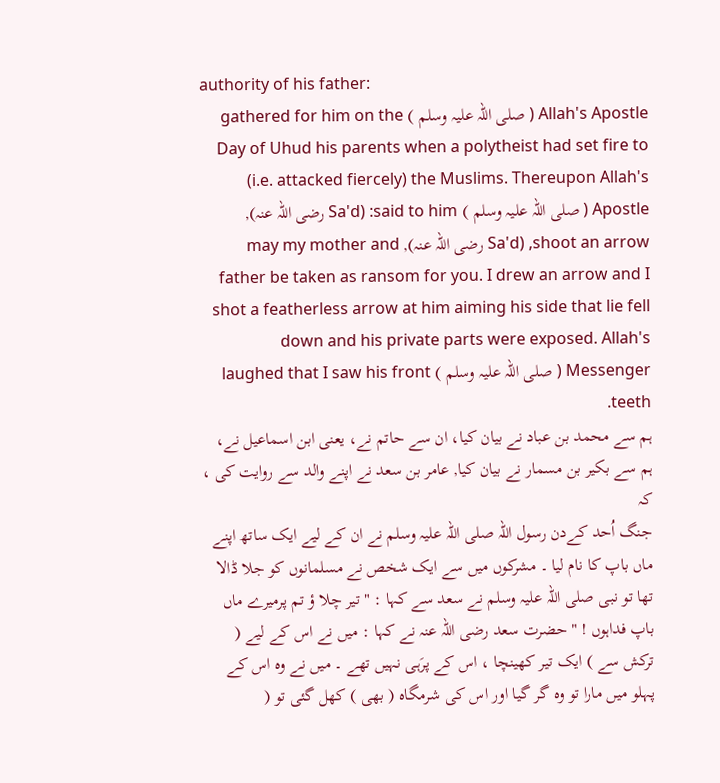authority of his father:
Allah's Apostle ( صلی اللہ علیہ وسلم ) gathered for him on the Day of Uhud his parents when a polytheist had set fire to (i.e. attacked fiercely) the Muslims. Thereupon Allah's Apostle ( صلی اللہ علیہ وسلم ) said to him: (Sa'd رضی اللہ عنہ), shoot an arrow, (Sa'd رضی اللہ عنہ), may my mother and father be taken as ransom for you. I drew an arrow and I shot a featherless arrow at him aiming his side that lie fell down and his private parts were exposed. Allah's Messenger ( صلی اللہ علیہ وسلم ) laughed that I saw his front teeth.
ہم سے محمد بن عباد نے بیان کیا، ان سے حاتم نے، یعنی ابن اسماعیل نے، ہم سے بکیر بن مسمار نے بیان کیا, عامر بن سعد نے اپنے والد سے روایت کی ، کہ
جنگ اُحد کےدن رسول اللہ صلی اللہ علیہ وسلم نے ان کے لیے ایک ساتھ اپنے ماں باپ کا نام لیا ۔ مشرکوں میں سے ایک شخص نے مسلمانوں کو جلا ڈالا تھا تو نبی صلی اللہ علیہ وسلم نے سعد سے کہا : " تیر چلا ؤ تم پرمیرے ماں باپ فداہوں ! " حضرت سعد رضی اللہ عنہ نے کہا : میں نے اس کے لیے ( ترکش سے ) ایک تیر کھینچا ، اس کے پرَہی نہیں تھے ۔ میں نے وہ اس کے پہلو میں مارا تو وہ گر گیا اور اس کی شرمگاہ ( بھی ) کھل گئی تو (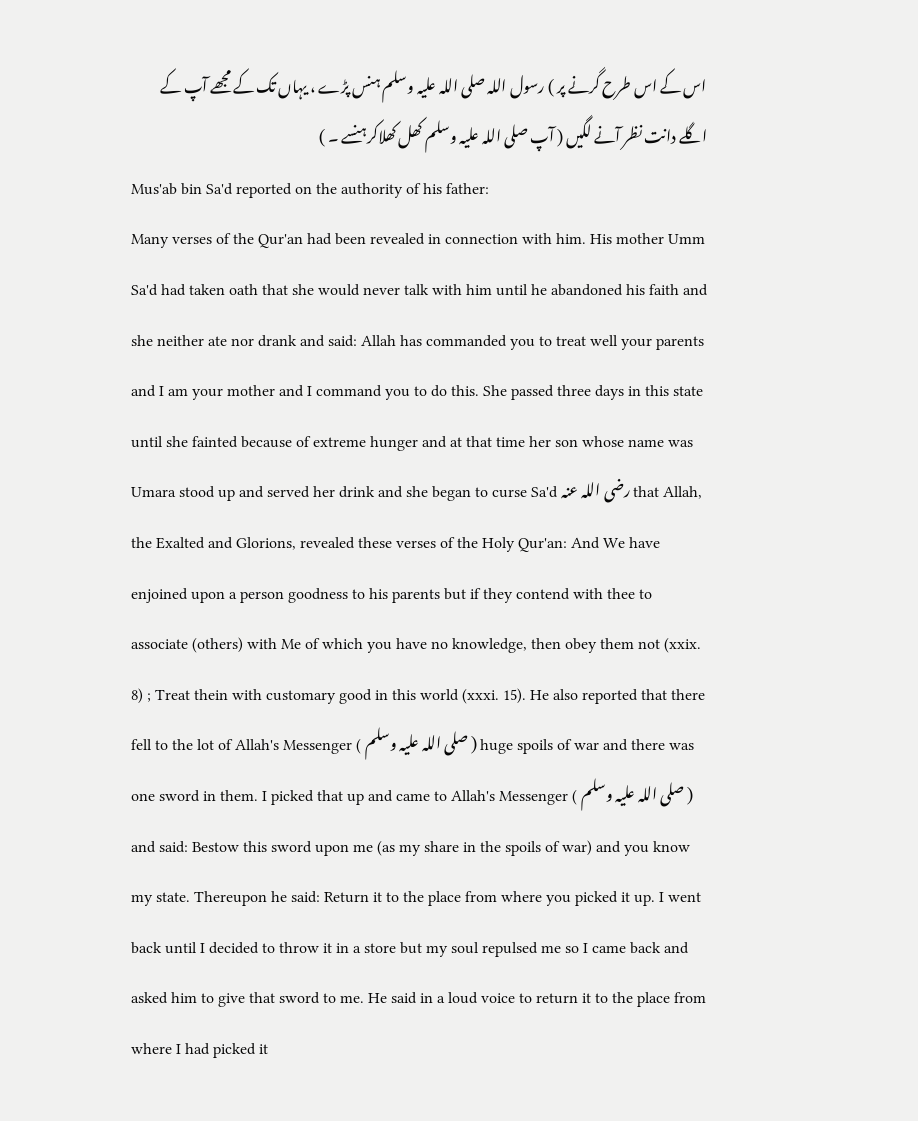اس کے اس طرح گرنے پر ) رسول اللہ صلی اللہ علیہ وسلم ہنس پڑے ، یہاں تک کے مجھے آپ کے اگلے دانت نظر آنے لگیں ( آپ صلی اللہ علیہ وسلم کھل کھلاکرہنسے ۔ )
Mus'ab bin Sa'd reported on the authority of his father:
Many verses of the Qur'an had been revealed in connection with him. His mother Umm Sa'd had taken oath that she would never talk with him until he abandoned his faith and she neither ate nor drank and said: Allah has commanded you to treat well your parents and I am your mother and I command you to do this. She passed three days in this state until she fainted because of extreme hunger and at that time her son whose name was Umara stood up and served her drink and she began to curse Sa'd رضی اللہ عنہ that Allah, the Exalted and Glorions, revealed these verses of the Holy Qur'an: And We have enjoined upon a person goodness to his parents but if they contend with thee to associate (others) with Me of which you have no knowledge, then obey them not (xxix. 8) ; Treat thein with customary good in this world (xxxi. 15). He also reported that there fell to the lot of Allah's Messenger ( صلی اللہ علیہ وسلم ) huge spoils of war and there was one sword in them. I picked that up and came to Allah's Messenger ( صلی اللہ علیہ وسلم ) and said: Bestow this sword upon me (as my share in the spoils of war) and you know my state. Thereupon he said: Return it to the place from where you picked it up. I went back until I decided to throw it in a store but my soul repulsed me so I came back and asked him to give that sword to me. He said in a loud voice to return it to the place from where I had picked it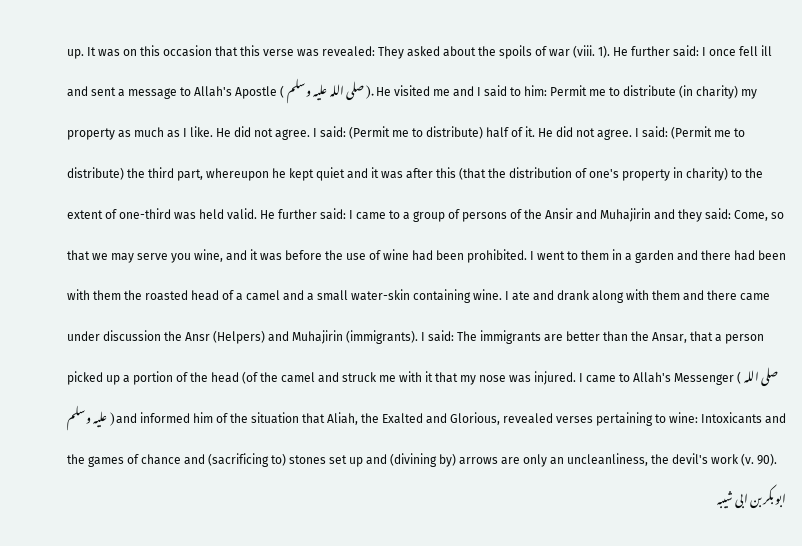up. It was on this occasion that this verse was revealed: They asked about the spoils of war (viii. 1). He further said: I once fell ill and sent a message to Allah's Apostle ( صلی اللہ علیہ وسلم ). He visited me and I said to him: Permit me to distribute (in charity) my property as much as I like. He did not agree. I said: (Permit me to distribute) half of it. He did not agree. I said: (Permit me to distribute) the third part, whereupon he kept quiet and it was after this (that the distribution of one's property in charity) to the extent of one-third was held valid. He further said: I came to a group of persons of the Ansir and Muhajirin and they said: Come, so that we may serve you wine, and it was before the use of wine had been prohibited. I went to them in a garden and there had been with them the roasted head of a camel and a small water-skin containing wine. I ate and drank along with them and there came under discussion the Ansr (Helpers) and Muhajirin (immigrants). I said: The immigrants are better than the Ansar, that a person picked up a portion of the head (of the camel and struck me with it that my nose was injured. I came to Allah's Messenger ( صلی اللہ علیہ وسلم ) and informed him of the situation that Aliah, the Exalted and Glorious, revealed verses pertaining to wine: Intoxicants and the games of chance and (sacrificing to) stones set up and (divining by) arrows are only an uncleanliness, the devil's work (v. 90).
ابو بکر بن ابی شیبہ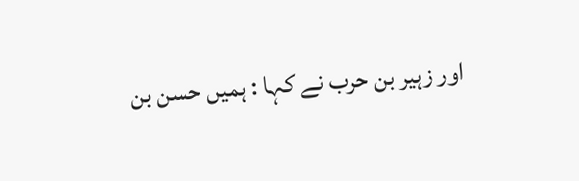اور زہیر بن حرب نے کہا : ہمیں حسن بن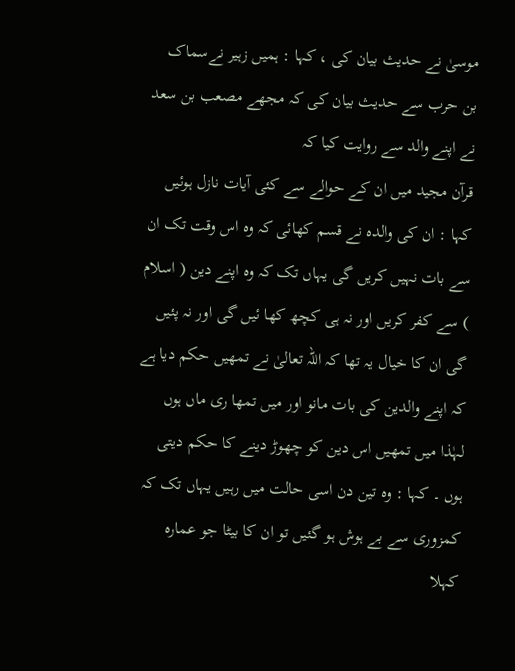موسیٰ نے حدیث بیان کی ، کہا : ہمیں زہیر نےسماک بن حرب سے حدیث بیان کی کہ مجھے مصعب بن سعد نے اپنے والد سے روایت کیا کہ
قرآن مجید میں ان کے حوالے سے کئی آیات نازل ہوئیں کہا : ان کی والدہ نے قسم کھائی کہ وہ اس وقت تک ان سے بات نہیں کریں گی یہاں تک کہ وہ اپنے دین ( اسلام ) سے کفر کریں اور نہ ہی کچھ کھا ئیں گی اور نہ پئیں گی ان کا خیال یہ تھا کہ اللہ تعالیٰ نے تمھیں حکم دیا ہے کہ اپنے والدین کی بات مانو اور میں تمھا ری ماں ہوں لہٰذا میں تمھیں اس دین کو چھوڑ دینے کا حکم دیتی ہوں ۔ کہا : وہ تین دن اسی حالت میں رہیں یہاں تک کہ کمزوری سے بے ہوش ہو گئیں تو ان کا بیٹا جو عمارہ کہلا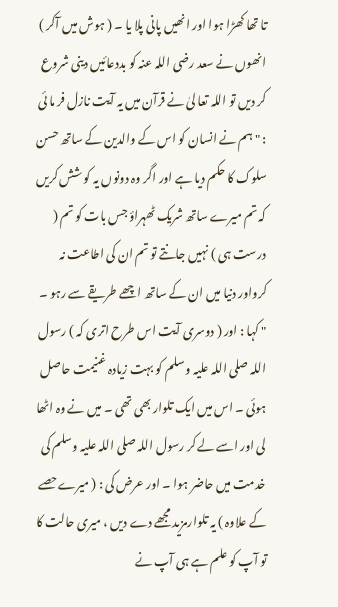تا تھا کھڑا ہوا اور انھیں پانی پلا یا ۔ ( ہوش میں آکر ) انھوں نے سعد رضی اللہ عنہ کو بددعائیں دینی شروع کر دیں تو اللہ تعا لیٰ نے قرآن میں یہ آیت نازل فر ما ئی : " ہم نے انسان کو اس کے والدین کے ساتھ حسن سلوک کا حکم دیا ہے اور اگر وہ دونوں یہ کو شش کریں کہ تم میرے ساتھ شریک ٹھہراؤ جس بات کو تم ( درست ہی ) نہیں جانتے تو تم ان کی اطاعت نہ کرواور دنیا میں ان کے ساتھ اچھے طریقے سے رہو ۔ " کہا : اور ( دوسری آیت اس طرح اتری کہ ) رسول اللہ صلی اللہ علیہ وسلم کو بہت زیادہ غنیمت حاصل ہوئی ۔ اس میں ایک تلوار بھی تھی ۔ میں نے وہ اٹھا لی اور اسے لے کر رسول اللہ صلی اللہ علیہ وسلم کی خدمت میں حاضر ہوا ۔ اور عرض کی : ( میرےحصے کے علاوہ ) یہ تلوارمزید مجھے دے دیں ، میری حالت کا تو آپ کو علم ہے ہی آپ نے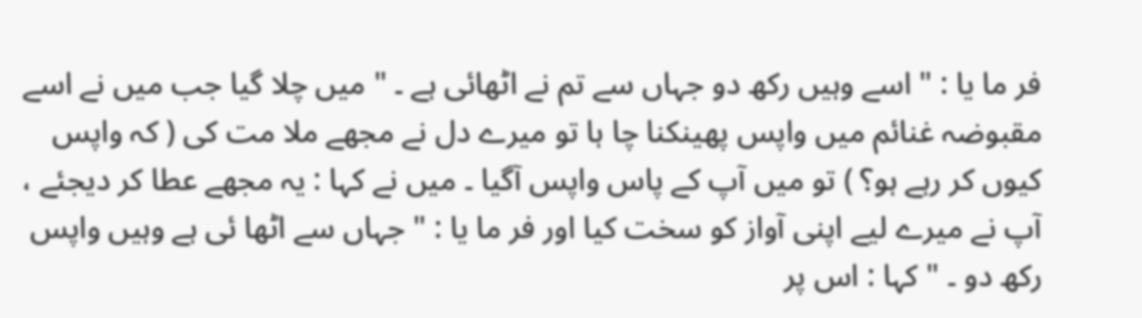فر ما یا : " اسے وہیں رکھ دو جہاں سے تم نے اٹھائی ہے ۔ " میں چلا گیا جب میں نے اسے مقبوضہ غنائم میں واپس پھینکنا چا ہا تو میرے دل نے مجھے ملا مت کی ( کہ واپس کیوں کر رہے ہو؟ ) تو میں آپ کے پاس واپس آگیا ۔ میں نے کہا : یہ مجھے عطا کر دیجئے ، آپ نے میرے لیے اپنی آواز کو سخت کیا اور فر ما یا : " جہاں سے اٹھا ئی ہے وہیں واپس رکھ دو ۔ " کہا : اس پر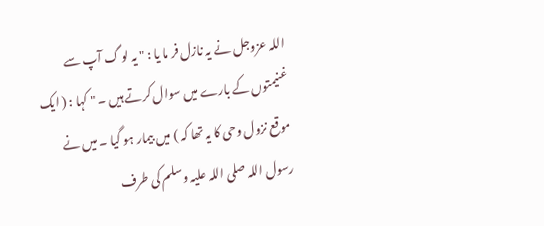اللہ عزوجل نے یہ نازل فر ما یا : " یہ لو گ آپ سے غنیمتوں کے بارے میں سوال کرتے ہیں ۔ " کہا : ( ایک موقع نزول وحی کا یہ تھا کہ ) میں بیمار ہو گیا ۔ میں نے رسول اللہ صلی اللہ علیہ وسلم کی طرف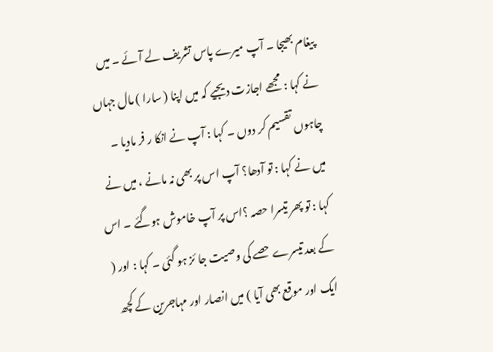پیغام بھیجا ۔ آپ میرے پاس تشریف لے آئے ۔ میں نے کہا : مجھے اجازت دیجیے کہ میں اپنا ( سارا ) مال جہاں چاہوں تقسیم کر دوں ۔ کہا : آپ نے انکا ر فر مادیا ۔ میں نے کہا : تو آدھا؟ آپ اس پر بھی نہ مانے ، میں نے کہا : تو پھر تیسرا حصہ ؟اس پر آپ خاموش ہوگئے ۔ اس کے بعد تیسرے حصے کی وصیت جا ئز ہو گئی ۔ کہا : اور ( ایک اور موقع بھی آیا ) میں انصار اور مہاجرین کے کچھ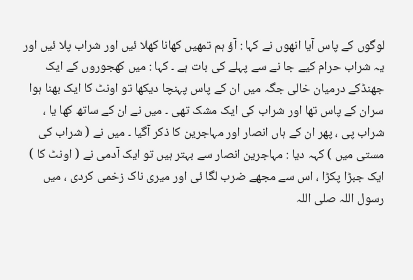لوگوں کے پاس آیا انھوں نے کہا : آؤ ہم تمھیں کھانا کھلا ئیں اور شراب پلا ئیں اور یہ شراب حرام کیے جا نے سے پہلے کی بات ہے ۔ کہا : میں کھجوروں کے ایک جھنڈکے درمیان خالی جگہ میں ان کے پاس پہنچا دیکھا تو اونٹ کا ایک بھنا ہوا سران کے پاس تھا اور شراب کی ایک مشک تھی ۔ میں نے ان کے ساتھ کھا یا ، شراب پی ، پھر ان کے ہاں انصار اور مہاجرین کا ذکر آگیا ۔ میں نے ( شراب کی مستی میں ) کہہ دیا : مہاجرین انصار سے بہتر ہیں تو ایک آدمی نے ( اونٹ کا ) ایک جبڑا پکڑا ، اس سے مجھے ضرب لگا ئی اور میری ناک زخمی کردی ، میں رسول اللہ صلی اللہ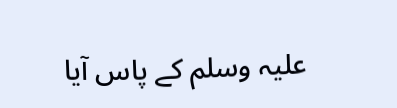علیہ وسلم کے پاس آیا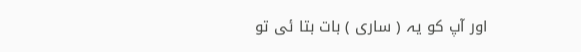اور آپ کو یہ ( ساری ) بات بتا ئی تو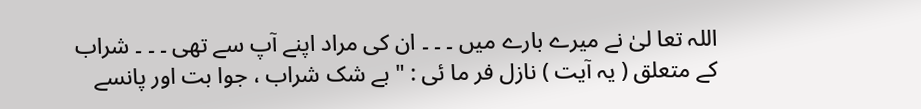اللہ تعا لیٰ نے میرے بارے میں ۔ ۔ ۔ ان کی مراد اپنے آپ سے تھی ۔ ۔ ۔ شراب کے متعلق ( یہ آیت ) نازل فر ما ئی : " بے شک شراب ، جوا بت اور پانسے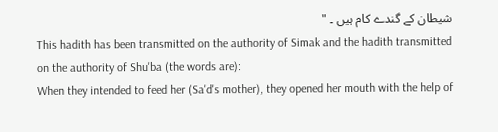شیطان کے گندے کام ہیں ۔ "
This hadith has been transmitted on the authority of Simak and the hadith transmitted on the authority of Shu'ba (the words are):
When they intended to feed her (Sa'd's mother), they opened her mouth with the help of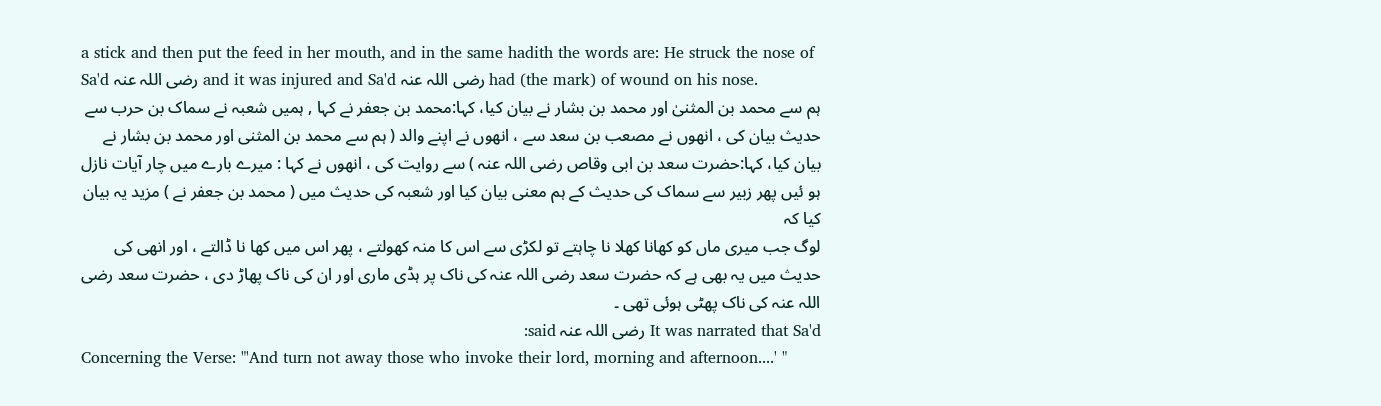a stick and then put the feed in her mouth, and in the same hadith the words are: He struck the nose of Sa'd رضی اللہ عنہ and it was injured and Sa'd رضی اللہ عنہ had (the mark) of wound on his nose.
ہم سے محمد بن المثنیٰ اور محمد بن بشار نے بیان کیا، کہا:محمد بن جعفر نے کہا , ہمیں شعبہ نے سماک بن حرب سے حدیث بیان کی ، انھوں نے مصعب بن سعد سے ، انھوں نے اپنے والد ( ہم سے محمد بن المثنی اور محمد بن بشار نے بیان کیا، کہا:حضرت سعد بن ابی وقاص رضی اللہ عنہ ) سے روایت کی ، انھوں نے کہا : میرے بارے میں چار آیات نازل ہو ئیں پھر زبیر سے سماک کی حدیث کے ہم معنی بیان کیا اور شعبہ کی حدیث میں ( محمد بن جعفر نے ) مزید یہ بیان کیا کہ
لوگ جب میری ماں کو کھانا کھلا نا چاہتے تو لکڑی سے اس کا منہ کھولتے ، پھر اس میں کھا نا ڈالتے ، اور انھی کی حدیث میں یہ بھی ہے کہ حضرت سعد رضی اللہ عنہ کی ناک پر ہڈی ماری اور ان کی ناک پھاڑ دی ، حضرت سعد رضی اللہ عنہ کی ناک پھٹی ہوئی تھی ۔
It was narrated that Sa'd رضی اللہ عنہ said:
Concerning the Verse: "'And turn not away those who invoke their lord, morning and afternoon....' "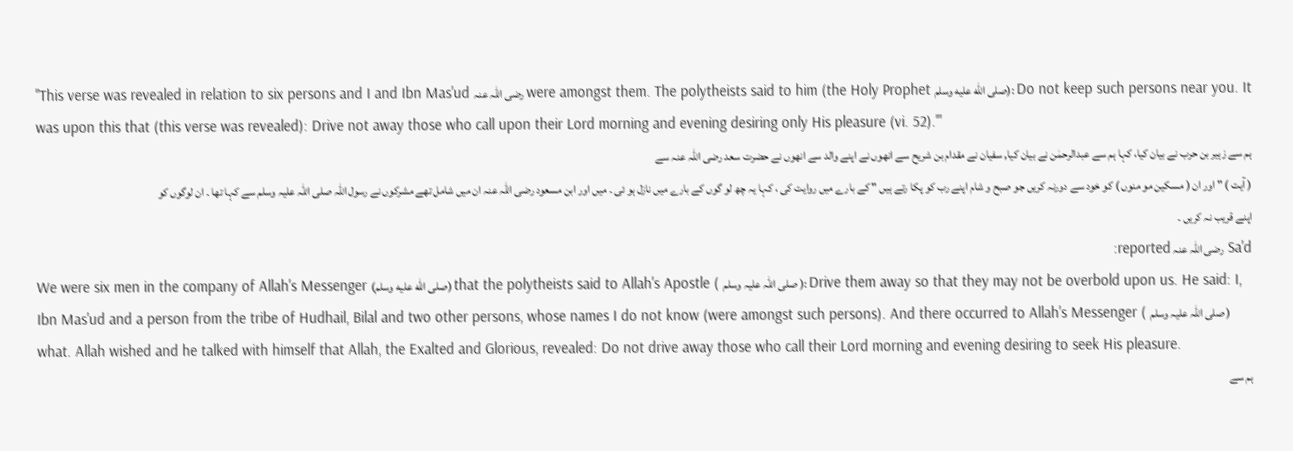"This verse was revealed in relation to six persons and I and Ibn Mas'ud رضی اللہ عنہ were amongst them. The polytheists said to him (the Holy Prophet صلى الله عليه وسلم): Do not keep such persons near you. It was upon this that (this verse was revealed): Drive not away those who call upon their Lord morning and evening desiring only His pleasure (vi. 52).'"
ہم سے زہیر بن حرب نے بیان کیا، کہا ہم سے عبدالرحمٰن نے بیان کیا, سفیان نے مقدام بن شریح سے انھوں نے اپنے والد سے انھوں نے حضرت سعد رضی اللہ عنہ سے
( آیت ) " اور ان ( مسکین مو منوں ) کو خود سے دورنہ کریں جو صبح و شام اپنے رب کو پکا رتے ہیں " کے بارے میں روایت کی ، کہا یہ چھ لو گوں کے بارے میں نازل ہو ئی ۔ میں اور ابن مسعود رضی اللہ عنہ ان میں شامل تھے مشرکوں نے رسول اللہ صلی اللہ علیہ وسلم سے کہا تھا ۔ ان لوگوں کو اپنے قریب نہ کریں ۔
Sa'd رضی اللہ عنہ reported:
We were six men in the company of Allah's Messenger (صلى الله عليه وسلم) that the polytheists said to Allah's Apostle ( صلی اللہ علیہ وسلم ): Drive them away so that they may not be overbold upon us. He said: I, Ibn Mas'ud and a person from the tribe of Hudhail, Bilal and two other persons, whose names I do not know (were amongst such persons). And there occurred to Allah's Messenger ( صلی اللہ علیہ وسلم ) what. Allah wished and he talked with himself that Allah, the Exalted and Glorious, revealed: Do not drive away those who call their Lord morning and evening desiring to seek His pleasure.
ہم سے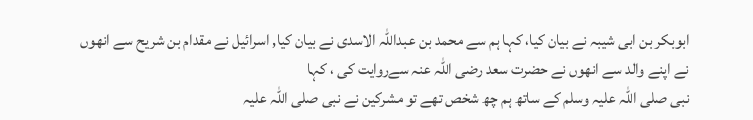ابوبکر بن ابی شیبہ نے بیان کیا، کہا ہم سے محمد بن عبداللہ الاسدی نے بیان کیا, اسرائیل نے مقدام بن شریح سے انھوں نے اپنے والد سے انھوں نے حضرت سعد رضی اللہ عنہ سےروایت کی ، کہا
نبی صلی اللہ علیہ وسلم کے ساتھ ہم چھ شخص تھے تو مشرکین نے نبی صلی اللہ علیہ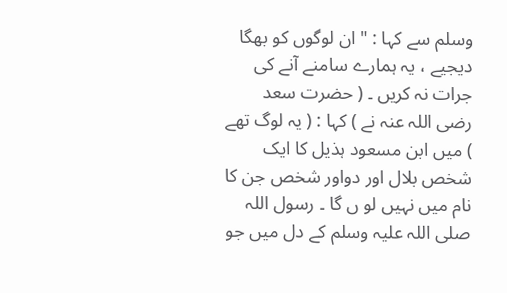وسلم سے کہا : " ان لوگوں کو بھگا دیجیے ، یہ ہمارے سامنے آنے کی جرات نہ کریں ۔ ( حضرت سعد رضی اللہ عنہ نے ) کہا : ( یہ لوگ تھے ) میں ابن مسعود ہذیل کا ایک شخص بلال اور دواور شخص جن کا نام میں نہیں لو ں گا ۔ رسول اللہ صلی اللہ علیہ وسلم کے دل میں جو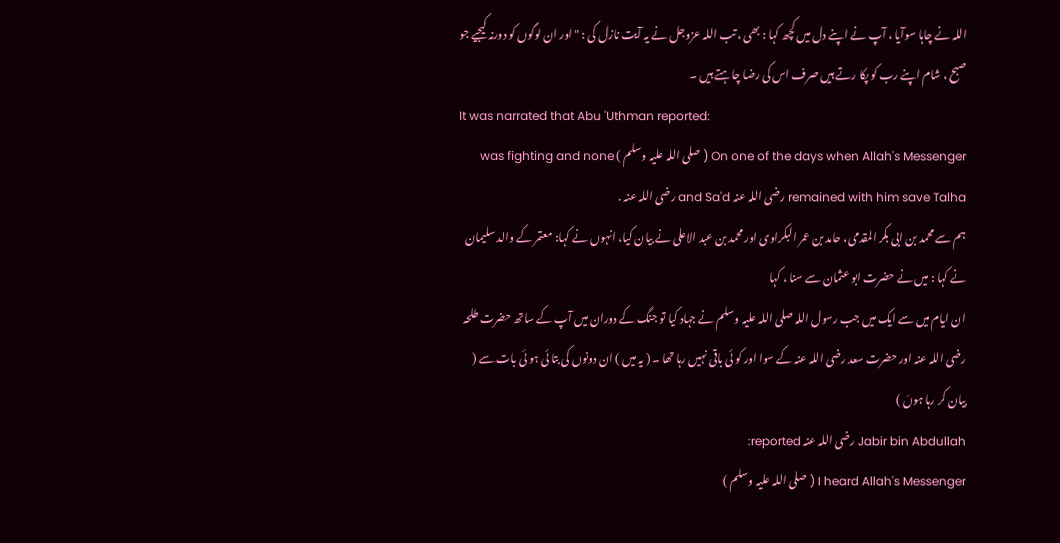اللہ نے چاہا سوآیا ، آپ نے اپنے دل میں کچھ کہا : بھی ، تب اللہ عزوجل نے یہ آیت نازل کی : " اور ان لوگوں کو دورنہ کیجیے جو صبح ، شام اپنے رب کو پکا رتے ہیں صرف اس کی رضا چاہتے ہیں ۔
It was narrated that Abu 'Uthman reported:
On one of the days when Allah's Messenger ( صلی اللہ علیہ وسلم ) was fighting and none remained with him save Talha رضی اللہ عنہ and Sa'd رضی اللہ عنہ .
ہم سے محمد بن ابی بکر المقدمی، حامد بن عمر البکراوی اور محمد بن عبد الاعلی نے بیان کیا، انہوں نے کہا: معتمر کے والد سلیمان نے کہا : میں نے حضرت ابو عثمان سے سنا ، کہا
ان ایام میں سے ایک میں جب رسول اللہ صلی اللہ علیہ وسلم نے جہاد کیا تو جنگ کے دوران میں آپ کے ساتھ حضرت طلحہ رضی اللہ عنہ اور حضرت سعد رضی اللہ عنہ کے سوا اور کو ئی باقی نہیں رہا تھا ۔ ( یہ میں ) ان دونوں کی بتا ئی ہو ئی بات سے ( بیان کر رہا ہوںَ )
Jabir bin Abdullah رضی اللہ عنہ reported:
I heard Allah's Messenger ( صلی اللہ علیہ وسلم )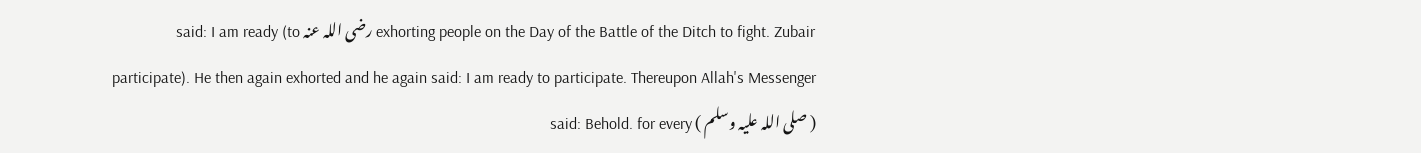exhorting people on the Day of the Battle of the Ditch to fight. Zubair رضی اللہ عنہ said: I am ready (to participate). He then again exhorted and he again said: I am ready to participate. Thereupon Allah's Messenger ( صلی اللہ علیہ وسلم ) said: Behold. for every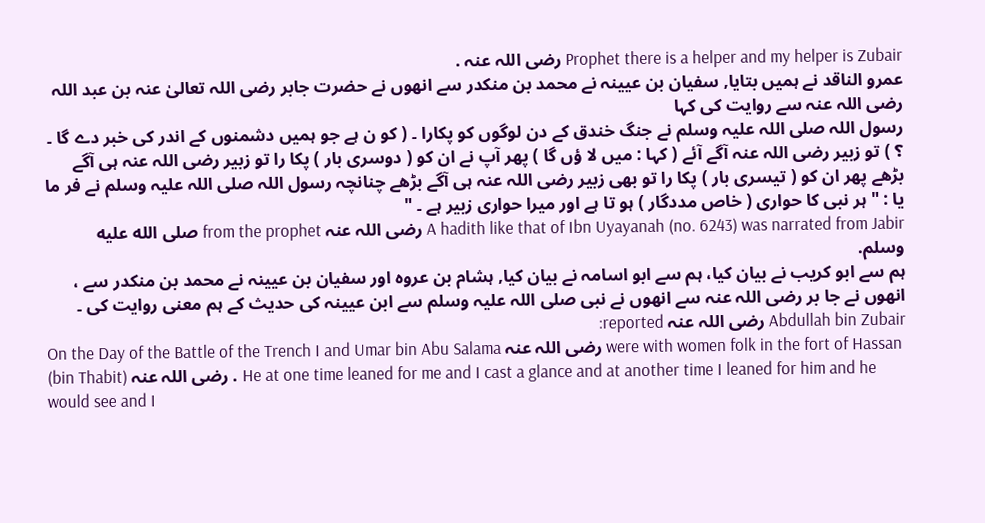Prophet there is a helper and my helper is Zubair رضی اللہ عنہ .
عمرو الناقد نے ہمیں بتایا, سفیان بن عیینہ نے محمد بن منکدر سے انھوں نے حضرت جابر رضی اللہ تعالیٰ عنہ بن عبد اللہ رضی اللہ عنہ سے روایت کی کہا
رسول اللہ صلی اللہ علیہ وسلم نے جنگ خندق کے دن لوگوں کو پکارا ۔ ( کو ن ہے جو ہمیں دشمنوں کے اندر کی خبر دے گا ۔ ؟ ) تو زبیر رضی اللہ عنہ آگے آئے ( کہا : میں لا ؤں گا ) پھر آپ نے ان کو ( دوسری بار ) پکا را تو زبیر رضی اللہ عنہ ہی آگے بڑھے پھر ان کو ( تیسری بار ) پکا را تو بھی زبیر رضی اللہ عنہ ہی آگے بڑھے چنانچہ رسول اللہ صلی اللہ علیہ وسلم نے فر ما یا : " ہر نبی کا حواری ( خاص مددگار ) ہو تا ہے اور میرا حواری زبیر ہے ۔ "
A hadith like that of Ibn Uyayanah (no. 6243) was narrated from Jabir رضی اللہ عنہ from the prophet صلى الله عليه وسلم.
ہم سے ابو کریب نے بیان کیا، ہم سے ابو اسامہ نے بیان کیا, ہشام بن عروہ اور سفیان بن عیینہ نے محمد بن منکدر سے ، انھوں نے جا بر رضی اللہ عنہ سے انھوں نے نبی صلی اللہ علیہ وسلم سے ابن عیینہ کی حدیث کے ہم معنی روایت کی ۔
Abdullah bin Zubair رضی اللہ عنہ reported:
On the Day of the Battle of the Trench I and Umar bin Abu Salama رضی اللہ عنہ were with women folk in the fort of Hassan (bin Thabit) رضی اللہ عنہ . He at one time leaned for me and I cast a glance and at another time I leaned for him and he would see and I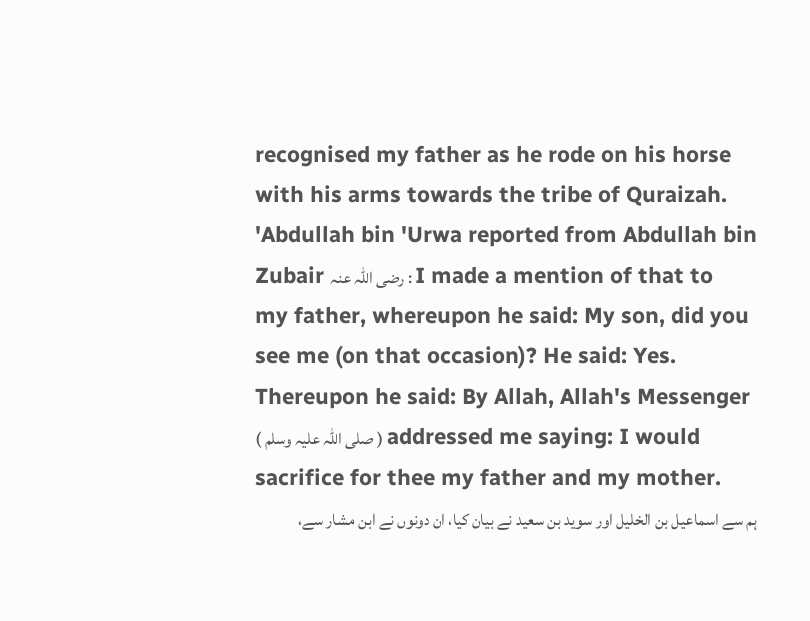recognised my father as he rode on his horse with his arms towards the tribe of Quraizah. 'Abdullah bin 'Urwa reported from Abdullah bin Zubair رضی اللہ عنہ : I made a mention of that to my father, whereupon he said: My son, did you see me (on that occasion)? He said: Yes. Thereupon he said: By Allah, Allah's Messenger ( صلی اللہ علیہ وسلم ) addressed me saying: I would sacrifice for thee my father and my mother.
ہم سے اسماعیل بن الخلیل اور سوید بن سعید نے بیان کیا، ان دونوں نے ابن مشار سے،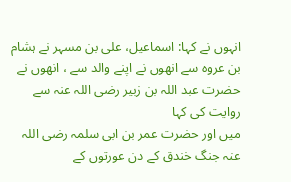انہوں نے کہا: اسماعیل، علی بن مسہر نے ہشام بن عروہ سے انھوں نے اپنے والد سے ، انھوں نے حضرت عبد اللہ بن زبیر رضی اللہ عنہ سے روایت کی کہا
میں اور حضرت عمر بن ابی سلمہ رضی اللہ عنہ جنگ خندق کے دن عورتوں کے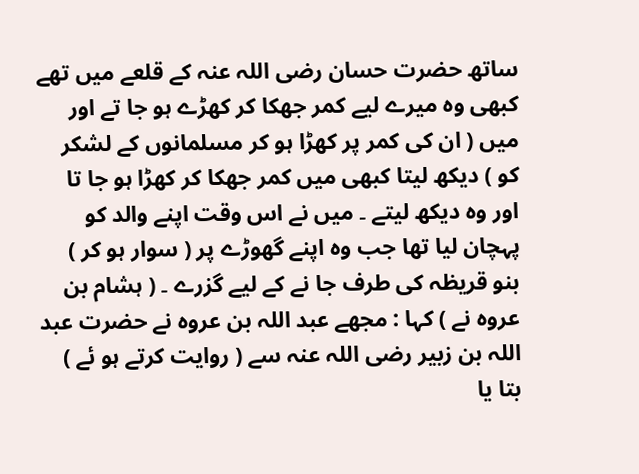ساتھ حضرت حسان رضی اللہ عنہ کے قلعے میں تھے کبھی وہ میرے لیے کمر جھکا کر کھڑے ہو جا تے اور میں ( ان کی کمر پر کھڑا ہو کر مسلمانوں کے لشکر کو ) دیکھ لیتا کبھی میں کمر جھکا کر کھڑا ہو جا تا اور وہ دیکھ لیتے ۔ میں نے اس وقت اپنے والد کو پہچان لیا تھا جب وہ اپنے گھوڑے پر ( سوار ہو کر ) بنو قریظہ کی طرف جا نے کے لیے گزرے ۔ ( ہشام بن عروہ نے ) کہا : مجھے عبد اللہ بن عروہ نے حضرت عبد اللہ بن زبیر رضی اللہ عنہ سے ( روایت کرتے ہو ئے ) بتا یا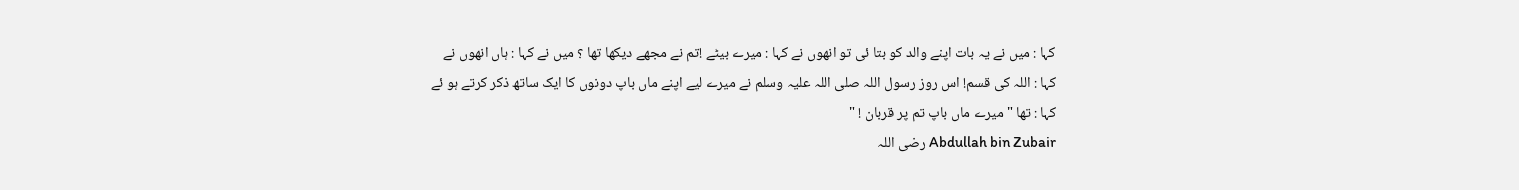کہا : میں نے یہ بات اپنے والد کو بتا ئی تو انھوں نے کہا : میرے بیٹے !تم نے مجھے دیکھا تھا ؟ میں نے کہا : ہاں انھوں نے کہا : اللہ کی قسم! اس روز رسول اللہ صلی اللہ علیہ وسلم نے میرے لیے اپنے ماں باپ دونوں کا ایک ساتھ ذکر کرتے ہو ئے کہا : تھا " میرے ماں باپ تم پر قربان ! "
Abdullah bin Zubair رضی اللہ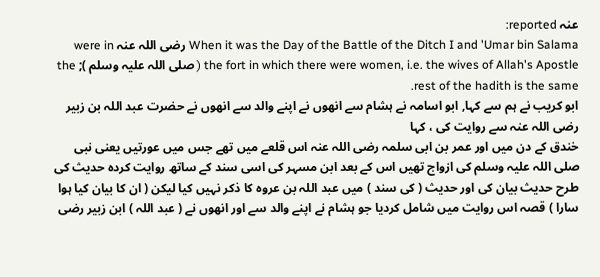عنہ reported:
When it was the Day of the Battle of the Ditch I and 'Umar bin Salama رضی اللہ عنہ were in the fort in which there were women, i.e. the wives of Allah's Apostle ( صلی اللہ علیہ وسلم ); the rest of the hadith is the same.
ابو کریب نے ہم سے کہا, ابو اسامہ نے ہشام سے انھوں نے اپنے والد سے انھوں نے حضرت عبد اللہ بن زبیر رضی اللہ عنہ سے روایت کی ، کہا
خندق کے دن میں اور عمر بن ابی سلمہ رضی اللہ عنہ اس قلعے میں تھے جس میں عورتیں یعنی نبی صلی اللہ علیہ وسلم کی ازواج تھیں اس کے بعد ابن مسہر کی اسی سند کے ساتھ روایت کردہ حدیث کی طرح حدیث بیان کی اور حدیث ( کی سند ) میں عبد اللہ بن عروہ کا ذکر نہیں کیا لیکن ( ان کا بیان کیا ہوا سارا ) قصہ اس روایت میں شامل کردیا جو ہشام نے اپنے والد سے اور انھوں نے ( عبد اللہ ) ابن زبیر رضی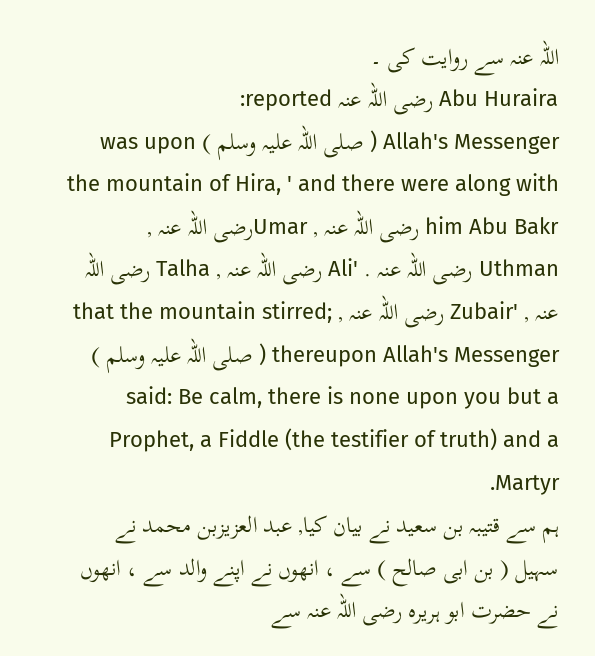اللہ عنہ سے روایت کی ۔
Abu Huraira رضی اللہ عنہ reported:
Allah's Messenger ( صلی اللہ علیہ وسلم ) was upon the mountain of Hira, ' and there were along with him Abu Bakr رضی اللہ عنہ , Umarرضی اللہ عنہ , Uthman رضی اللہ عنہ . 'Ali رضی اللہ عنہ , Talha رضی اللہ عنہ , 'Zubair رضی اللہ عنہ , that the mountain stirred; thereupon Allah's Messenger ( صلی اللہ علیہ وسلم ) said: Be calm, there is none upon you but a Prophet, a Fiddle (the testifier of truth) and a Martyr.
ہم سے قتیبہ بن سعید نے بیان کیا, عبد العزیزبن محمد نے سہیل ( بن ابی صالح ) سے ، انھوں نے اپنے والد سے ، انھوں نے حضرت ابو ہریرہ رضی اللہ عنہ سے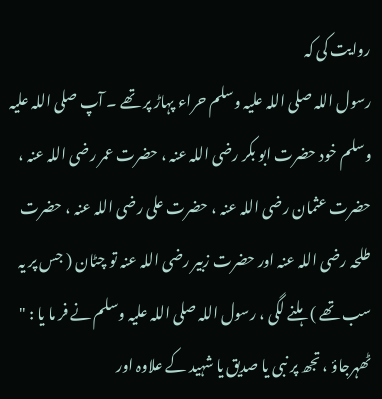روایت کی کہ
رسول اللہ صلی اللہ علیہ وسلم حراء پہاڑ پر تھے ۔ آپ صلی اللہ علیہ وسلم خود حضرت ابو بکر رضی اللہ عنہ ، حضرت عمر رضی اللہ عنہ ، حضرت عثمان رضی اللہ عنہ ، حضرت علی رضی اللہ عنہ ، حضرت طلحہ رضی اللہ عنہ اور حضرت زبیر رضی اللہ عنہ تو چٹان ( جس پر یہ سب تھے ) ہلنے لگی ، رسول اللہ صلی اللہ علیہ وسلم نے فر ما یا : " ٹھہرجاؤ ، تجھ پر نبی یا صدیق یا شہید کے علاوہ اور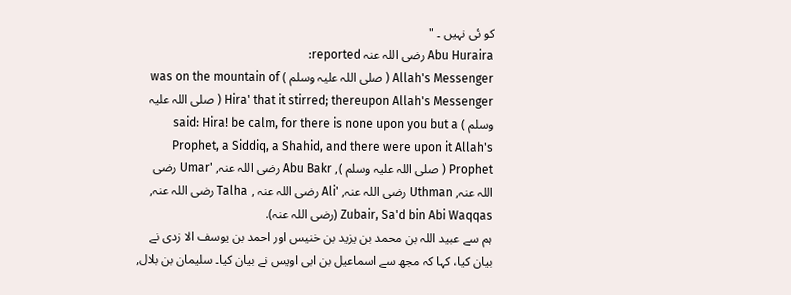کو ئی نہیں ۔ "
Abu Huraira رضی اللہ عنہ reported:
Allah's Messenger ( صلی اللہ علیہ وسلم ) was on the mountain of Hira' that it stirred; thereupon Allah's Messenger ( صلی اللہ علیہ وسلم ) said: Hira! be calm, for there is none upon you but a Prophet, a Siddiq, a Shahid, and there were upon it Allah's Prophet ( صلی اللہ علیہ وسلم ), Abu Bakr رضی اللہ عنہ, 'Umar رضی اللہ عنہ, Uthman رضی اللہ عنہ, 'Ali رضی اللہ عنہ , Talha رضی اللہ عنہ, Zubair, Sa'd bin Abi Waqqas (رضی اللہ عنہ).
ہم سے عبید اللہ بن محمد بن یزید بن خنیس اور احمد بن یوسف الا زدی نے بیان کیا، کہا کہ مجھ سے اسماعیل بن ابی اویس نے بیان کیا۔ سلیمان بن بلال,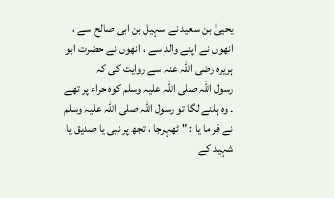یحییٰ بن سعید نے سہیل بن ابی صالح سے ، انھوں نے اپنے والد سے ، انھوں نے حضرت ابو ہریرہ رضی اللہ عنہ سے روایت کی کہ
رسول اللہ صلی اللہ علیہ وسلم کوہ حراء پر تھے ۔ وہ ہلنے لگا تو رسول اللہ صلی اللہ علیہ وسلم نے فر ما یا : " ٹھہرجا ، تجھ پر نبی یا صدیق یا شہید کے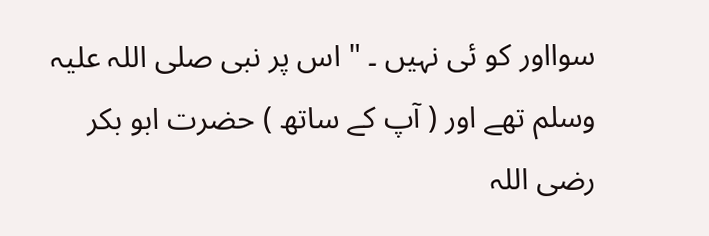سوااور کو ئی نہیں ۔ " اس پر نبی صلی اللہ علیہ وسلم تھے اور ( آپ کے ساتھ ) حضرت ابو بکر رضی اللہ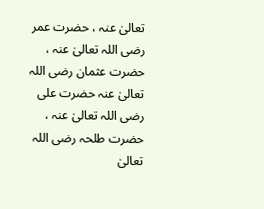تعالیٰ عنہ ، حضرت عمر رضی اللہ تعالیٰ عنہ ، حضرت عثمان رضی اللہ تعالیٰ عنہ حضرت علی رضی اللہ تعالیٰ عنہ ، حضرت طلحہ رضی اللہ تعالیٰ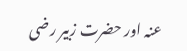عنہ اور حضرت زبیر رضی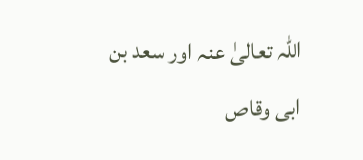اللہ تعالیٰ عنہ اور سعد بن ابی وقاص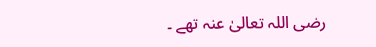رضی اللہ تعالیٰ عنہ تھے ۔